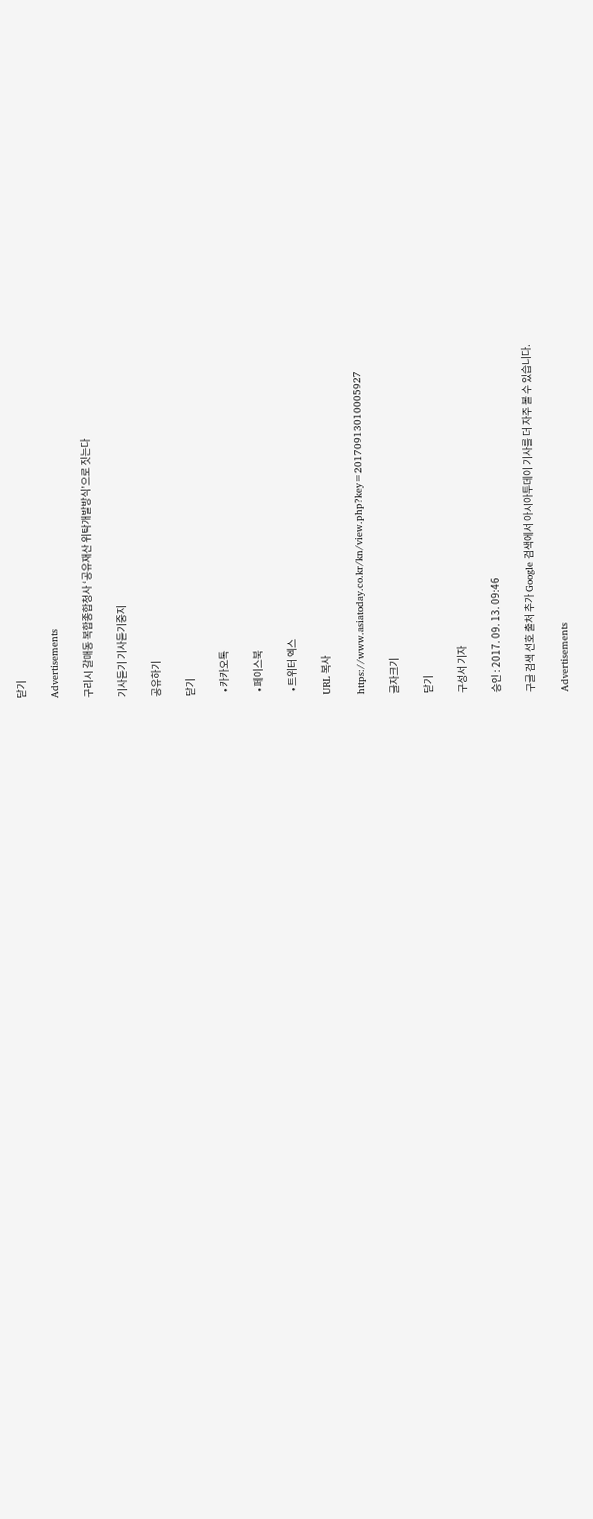닫기

Advertisements

구리시 갈매동 복합종합청사 ‘공유재산 위탁개발방식’으로 짓는다

기사듣기 기사듣기중지

공유하기

닫기

  • 카카오톡

  • 페이스북

  • 트위터 엑스

URL 복사

https://www.asiatoday.co.kr/kn/view.php?key=20170913010005927

글자크기

닫기

구성서 기자

승인 : 2017. 09. 13. 09:46

구글 검색 선호 출처 추가 Google 검색에서 아시아투데이 기사를 더 자주 볼 수 있습니다.

Advertisements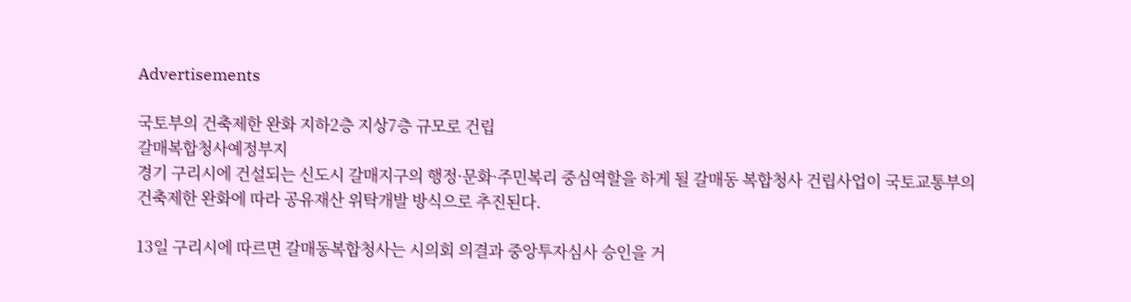Advertisements

국토부의 건축제한 완화 지하2층 지상7층 규모로 건립
갈매복합청사예정부지
경기 구리시에 건설되는 신도시 갈매지구의 행정·문화·주민복리 중심역할을 하게 될 갈매동 복합청사 건립사업이 국토교통부의 건축제한 완화에 따라 공유재산 위탁개발 방식으로 추진된다.

13일 구리시에 따르면 갈매동복합청사는 시의회 의결과 중앙투자심사 승인을 거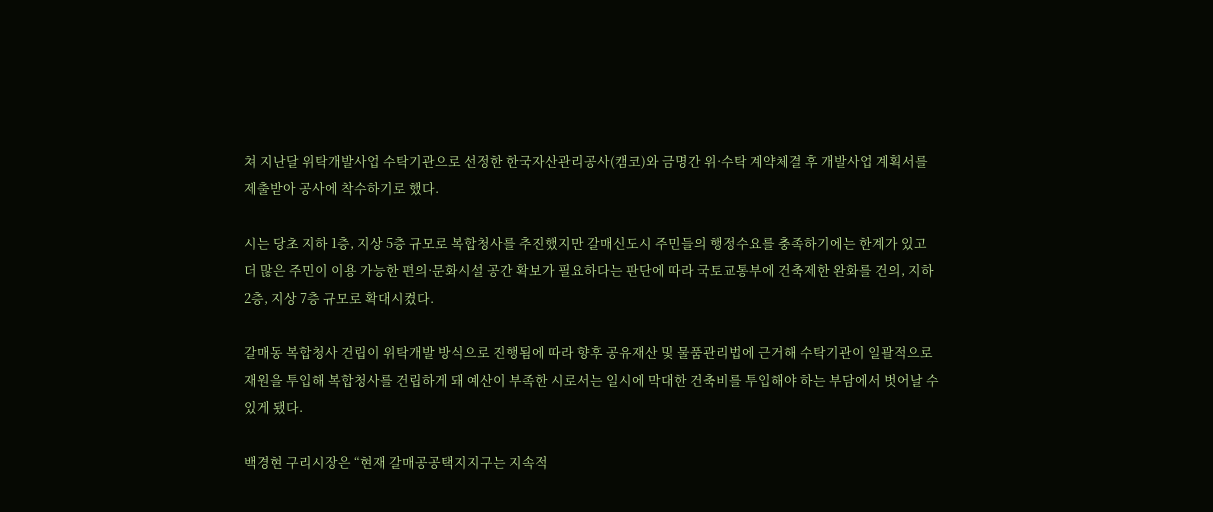쳐 지난달 위탁개발사업 수탁기관으로 선정한 한국자산관리공사(캠코)와 금명간 위·수탁 계약체결 후 개발사업 계획서를 제출받아 공사에 착수하기로 했다.

시는 당초 지하 1층, 지상 5층 규모로 복합청사를 추진했지만 갈매신도시 주민들의 행정수요를 충족하기에는 한계가 있고 더 많은 주민이 이용 가능한 편의·문화시설 공간 확보가 필요하다는 판단에 따라 국토교통부에 건축제한 완화를 건의, 지하 2층, 지상 7층 규모로 확대시켰다.

갈매동 복합청사 건립이 위탁개발 방식으로 진행됨에 따라 향후 공유재산 및 물품관리법에 근거해 수탁기관이 일괄적으로 재원을 투입해 복합청사를 건립하게 돼 예산이 부족한 시로서는 일시에 막대한 건축비를 투입해야 하는 부담에서 벗어날 수 있게 됐다.

백경현 구리시장은 “현재 갈매공공택지지구는 지속적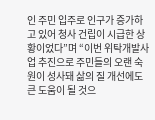인 주민 입주로 인구가 증가하고 있어 청사 건립이 시급한 상황이었다”며 “이번 위탁개발사업 추진으로 주민들의 오랜 숙원이 성사돼 삶의 질 개선에도 큰 도움이 될 것으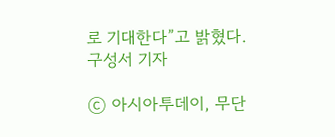로 기대한다”고 밝혔다.
구성서 기자

ⓒ 아시아투데이, 무단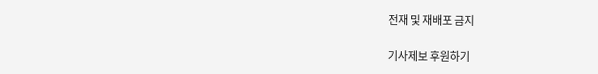전재 및 재배포 금지

기사제보 후원하기